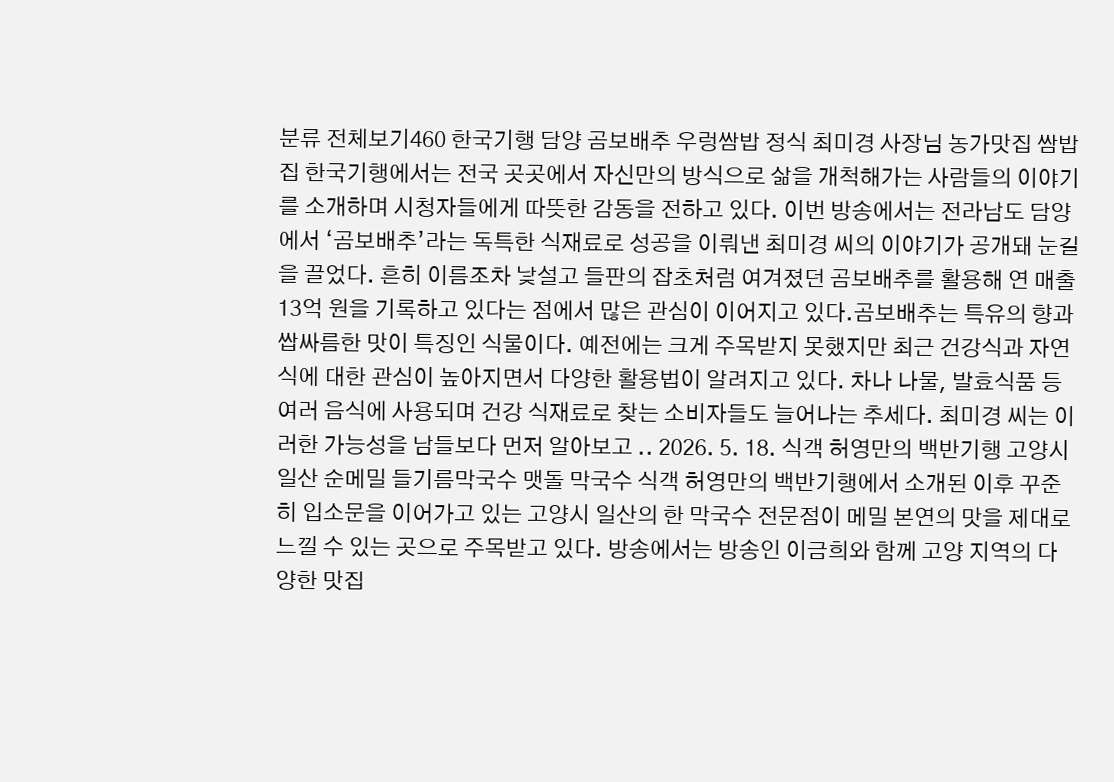분류 전체보기460 한국기행 담양 곰보배추 우렁쌈밥 정식 최미경 사장님 농가맛집 쌈밥집 한국기행에서는 전국 곳곳에서 자신만의 방식으로 삶을 개척해가는 사람들의 이야기를 소개하며 시청자들에게 따뜻한 감동을 전하고 있다. 이번 방송에서는 전라남도 담양에서 ‘곰보배추’라는 독특한 식재료로 성공을 이뤄낸 최미경 씨의 이야기가 공개돼 눈길을 끌었다. 흔히 이름조차 낯설고 들판의 잡초처럼 여겨졌던 곰보배추를 활용해 연 매출 13억 원을 기록하고 있다는 점에서 많은 관심이 이어지고 있다.곰보배추는 특유의 향과 쌉싸름한 맛이 특징인 식물이다. 예전에는 크게 주목받지 못했지만 최근 건강식과 자연식에 대한 관심이 높아지면서 다양한 활용법이 알려지고 있다. 차나 나물, 발효식품 등 여러 음식에 사용되며 건강 식재료로 찾는 소비자들도 늘어나는 추세다. 최미경 씨는 이러한 가능성을 남들보다 먼저 알아보고 .. 2026. 5. 18. 식객 허영만의 백반기행 고양시 일산 순메밀 들기름막국수 맷돌 막국수 식객 허영만의 백반기행에서 소개된 이후 꾸준히 입소문을 이어가고 있는 고양시 일산의 한 막국수 전문점이 메밀 본연의 맛을 제대로 느낄 수 있는 곳으로 주목받고 있다. 방송에서는 방송인 이금희와 함께 고양 지역의 다양한 맛집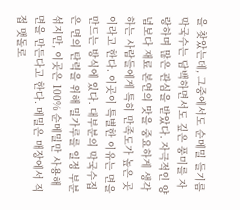을 찾았는데, 그중에서도 순메밀 들기름 막국수는 담백하면서도 깊은 풍미를 자랑하며 많은 관심을 받았다. 자극적인 양념보다 재료 본연의 맛을 중요하게 생각하는 사람들에게 특히 만족도가 높은 곳이라고 한다. 이곳이 특별한 이유는 면을 만드는 방식에 있다. 대부분의 막국수집은 면의 탄력을 위해 밀가루를 일정 부분 섞지만, 이곳은 100% 순메밀만 사용해 면을 만든다고 한다. 메밀은 매장에서 직접 맷돌로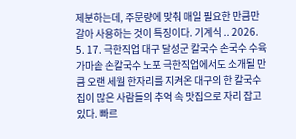제분하는데, 주문량에 맞춰 매일 필요한 만큼만 갈아 사용하는 것이 특징이다. 기계식 .. 2026. 5. 17. 극한직업 대구 달성군 칼국수 손국수 수육 가마솥 손칼국수 노포 극한직업에서도 소개될 만큼 오랜 세월 한자리를 지켜온 대구의 한 칼국수집이 많은 사람들의 추억 속 맛집으로 자리 잡고 있다. 빠르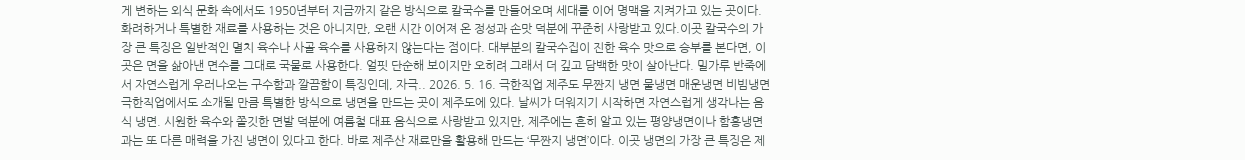게 변하는 외식 문화 속에서도 1950년부터 지금까지 같은 방식으로 칼국수를 만들어오며 세대를 이어 명맥을 지켜가고 있는 곳이다. 화려하거나 특별한 재료를 사용하는 것은 아니지만, 오랜 시간 이어져 온 정성과 손맛 덕분에 꾸준히 사랑받고 있다.이곳 칼국수의 가장 큰 특징은 일반적인 멸치 육수나 사골 육수를 사용하지 않는다는 점이다. 대부분의 칼국수집이 진한 육수 맛으로 승부를 본다면, 이곳은 면을 삶아낸 면수를 그대로 국물로 사용한다. 얼핏 단순해 보이지만 오히려 그래서 더 깊고 담백한 맛이 살아난다. 밀가루 반죽에서 자연스럽게 우러나오는 구수함과 깔끔함이 특징인데, 자극.. 2026. 5. 16. 극한직업 제주도 무짠지 냉면 물냉면 매운냉면 비빔냉면 극한직업에서도 소개될 만큼 특별한 방식으로 냉면을 만드는 곳이 제주도에 있다. 날씨가 더워지기 시작하면 자연스럽게 생각나는 음식 냉면. 시원한 육수와 쫄깃한 면발 덕분에 여름철 대표 음식으로 사랑받고 있지만, 제주에는 흔히 알고 있는 평양냉면이나 함흥냉면과는 또 다른 매력을 가진 냉면이 있다고 한다. 바로 제주산 재료만을 활용해 만드는 ‘무짠지 냉면’이다. 이곳 냉면의 가장 큰 특징은 제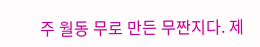주 월동 무로 만든 무짠지다. 제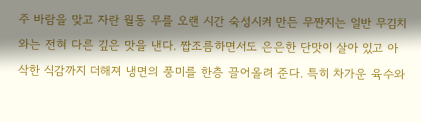주 바람을 맞고 자란 월동 무를 오랜 시간 숙성시켜 만든 무짠지는 일반 무김치와는 전혀 다른 깊은 맛을 낸다. 짭조름하면서도 은은한 단맛이 살아 있고 아삭한 식감까지 더해져 냉면의 풍미를 한층 끌어올려 준다. 특히 차가운 육수와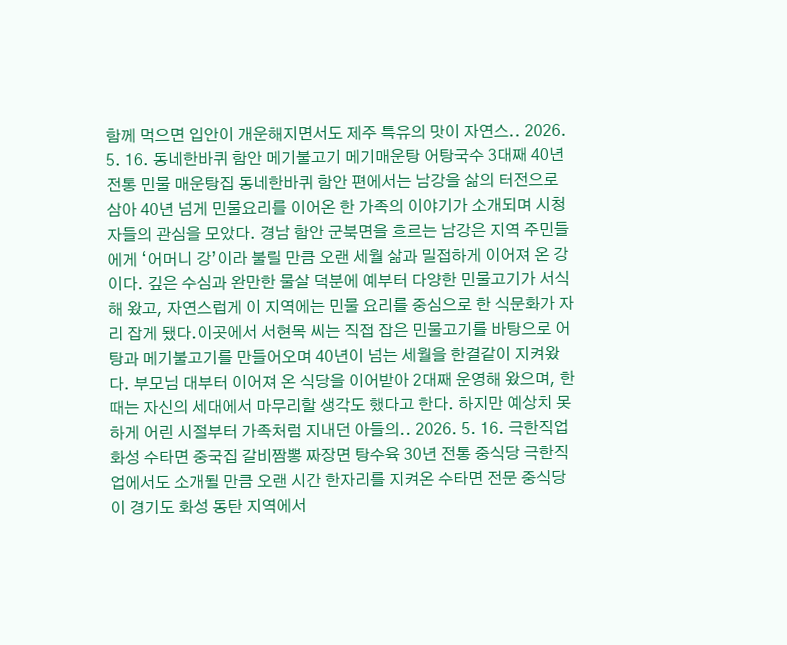함께 먹으면 입안이 개운해지면서도 제주 특유의 맛이 자연스.. 2026. 5. 16. 동네한바퀴 함안 메기불고기 메기매운탕 어탕국수 3대째 40년 전통 민물 매운탕집 동네한바퀴 함안 편에서는 남강을 삶의 터전으로 삼아 40년 넘게 민물요리를 이어온 한 가족의 이야기가 소개되며 시청자들의 관심을 모았다. 경남 함안 군북면을 흐르는 남강은 지역 주민들에게 ‘어머니 강’이라 불릴 만큼 오랜 세월 삶과 밀접하게 이어져 온 강이다. 깊은 수심과 완만한 물살 덕분에 예부터 다양한 민물고기가 서식해 왔고, 자연스럽게 이 지역에는 민물 요리를 중심으로 한 식문화가 자리 잡게 됐다.이곳에서 서현목 씨는 직접 잡은 민물고기를 바탕으로 어탕과 메기불고기를 만들어오며 40년이 넘는 세월을 한결같이 지켜왔다. 부모님 대부터 이어져 온 식당을 이어받아 2대째 운영해 왔으며, 한때는 자신의 세대에서 마무리할 생각도 했다고 한다. 하지만 예상치 못하게 어린 시절부터 가족처럼 지내던 아들의.. 2026. 5. 16. 극한직업 화성 수타면 중국집 갈비짬뽕 짜장면 탕수육 30년 전통 중식당 극한직업에서도 소개될 만큼 오랜 시간 한자리를 지켜온 수타면 전문 중식당이 경기도 화성 동탄 지역에서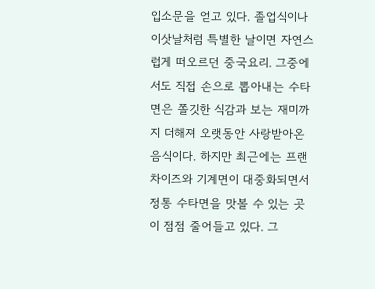입소문을 얻고 있다. 졸업식이나 이삿날처럼 특별한 날이면 자연스럽게 떠오르던 중국요리. 그중에서도 직접 손으로 뽑아내는 수타면은 쫄깃한 식감과 보는 재미까지 더해져 오랫동안 사랑받아온 음식이다. 하지만 최근에는 프랜차이즈와 기계면이 대중화되면서 정통 수타면을 맛볼 수 있는 곳이 점점 줄어들고 있다. 그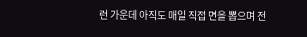런 가운데 아직도 매일 직접 면을 뽑으며 전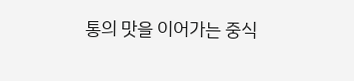통의 맛을 이어가는 중식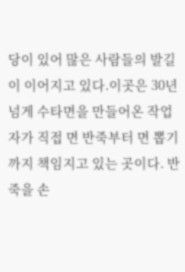당이 있어 많은 사람들의 발길이 이어지고 있다.이곳은 30년 넘게 수타면을 만들어온 작업자가 직접 면 반죽부터 면 뽑기까지 책임지고 있는 곳이다. 반죽을 손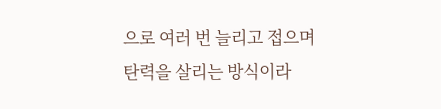으로 여러 번 늘리고 접으며 탄력을 살리는 방식이라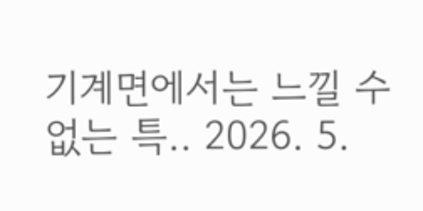기계면에서는 느낄 수 없는 특.. 2026. 5.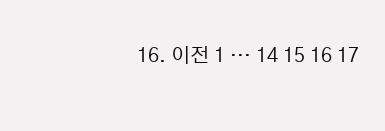16. 이전 1 ··· 14 15 16 17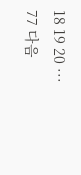18 19 20 ··· 77 다음